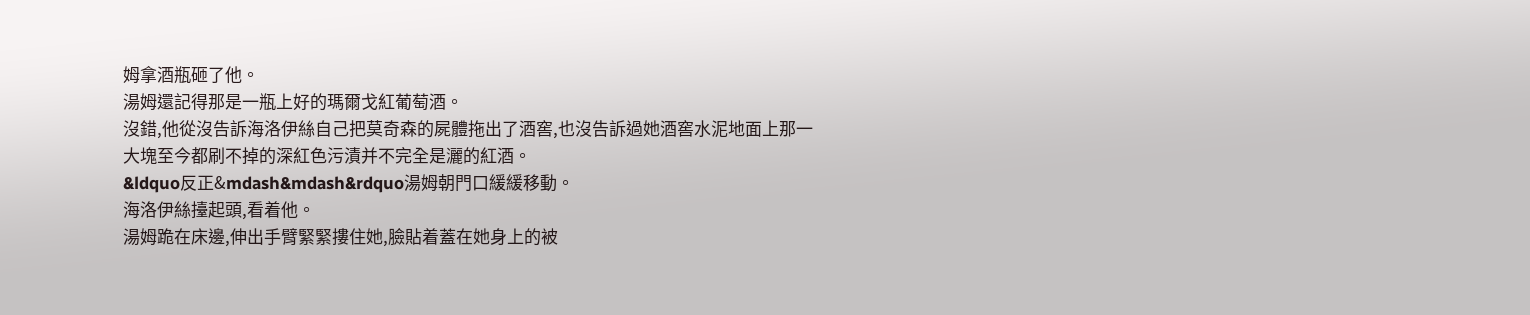姆拿酒瓶砸了他。
湯姆還記得那是一瓶上好的瑪爾戈紅葡萄酒。
沒錯,他從沒告訴海洛伊絲自己把莫奇森的屍體拖出了酒窖,也沒告訴過她酒窖水泥地面上那一大塊至今都刷不掉的深紅色污漬并不完全是灑的紅酒。
&ldquo反正&mdash&mdash&rdquo湯姆朝門口緩緩移動。
海洛伊絲擡起頭,看着他。
湯姆跪在床邊,伸出手臂緊緊摟住她,臉貼着蓋在她身上的被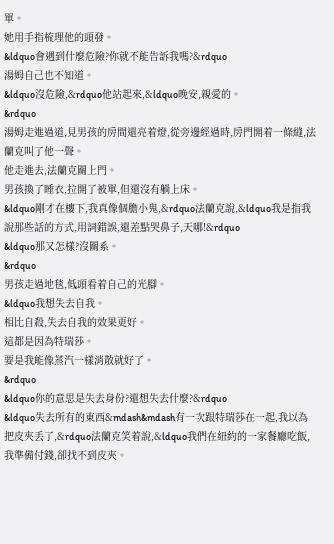單。
她用手指梳理他的頭發。
&ldquo會遇到什麼危險?你就不能告訴我嗎?&rdquo
湯姆自己也不知道。
&ldquo沒危險,&rdquo他站起來,&ldquo晚安,親愛的。
&rdquo
湯姆走進過道,見男孩的房間還亮着燈,從旁邊經過時,房門開着一條縫,法蘭克叫了他一聲。
他走進去,法蘭克關上門。
男孩換了睡衣,拉開了被單,但還沒有躺上床。
&ldquo剛才在樓下,我真像個膽小鬼,&rdquo法蘭克說,&ldquo我是指我說那些話的方式,用詞錯誤,還差點哭鼻子,天哪!&rdquo
&ldquo那又怎樣?沒關系。
&rdquo
男孩走過地毯,低頭看着自己的光腳。
&ldquo我想失去自我。
相比自殺,失去自我的效果更好。
這都是因為特瑞莎。
要是我能像蒸汽一樣消散就好了。
&rdquo
&ldquo你的意思是失去身份?還想失去什麼?&rdquo
&ldquo失去所有的東西&mdash&mdash有一次跟特瑞莎在一起,我以為把皮夾丢了,&rdquo法蘭克笑着說,&ldquo我們在紐約的一家餐廳吃飯,我準備付錢,卻找不到皮夾。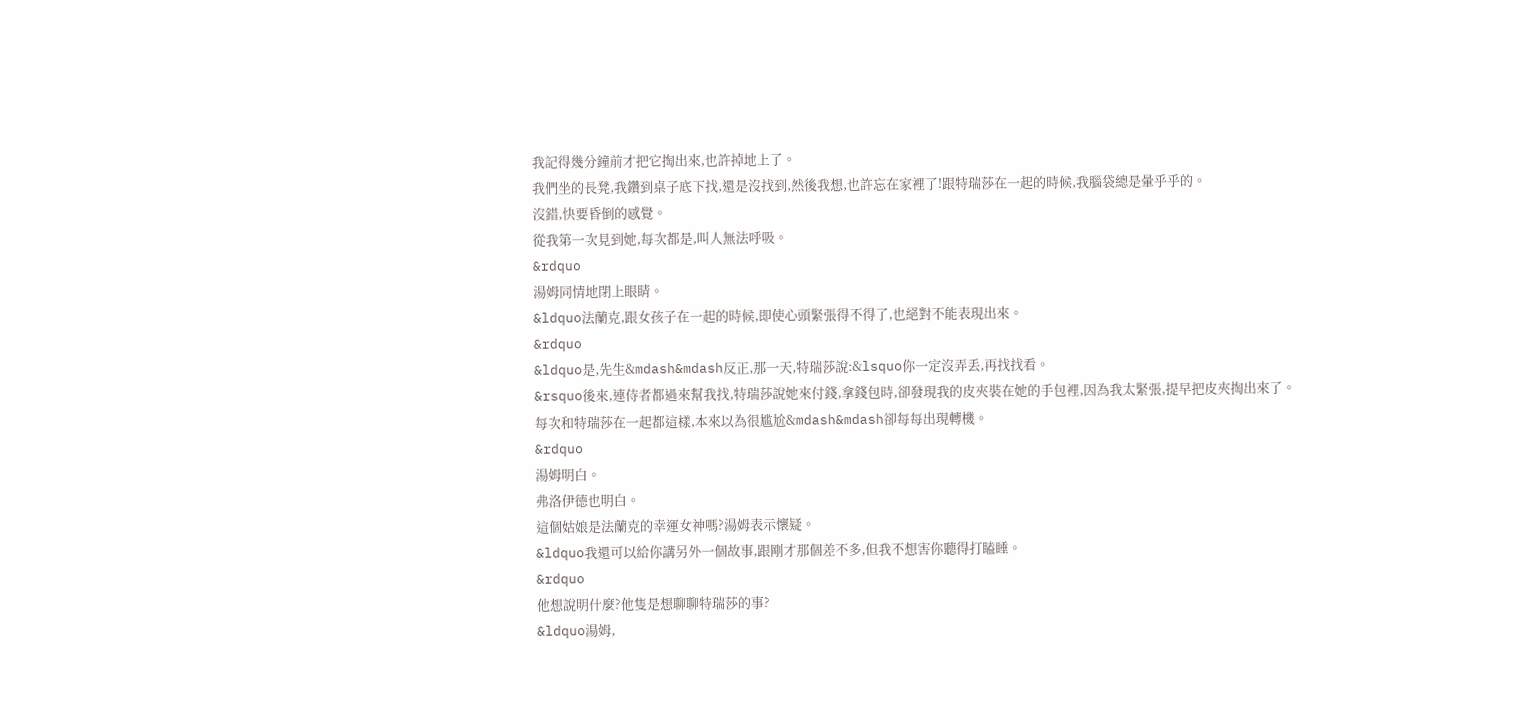我記得幾分鐘前才把它掏出來,也許掉地上了。
我們坐的長凳,我鑽到桌子底下找,還是沒找到,然後我想,也許忘在家裡了!跟特瑞莎在一起的時候,我腦袋總是暈乎乎的。
沒錯,快要昏倒的感覺。
從我第一次見到她,每次都是,叫人無法呼吸。
&rdquo
湯姆同情地閉上眼睛。
&ldquo法蘭克,跟女孩子在一起的時候,即使心頭緊張得不得了,也絕對不能表現出來。
&rdquo
&ldquo是,先生&mdash&mdash反正,那一天,特瑞莎說:&lsquo你一定沒弄丢,再找找看。
&rsquo後來,連侍者都過來幫我找,特瑞莎說她來付錢,拿錢包時,卻發現我的皮夾裝在她的手包裡,因為我太緊張,提早把皮夾掏出來了。
每次和特瑞莎在一起都這樣,本來以為很尴尬&mdash&mdash卻每每出現轉機。
&rdquo
湯姆明白。
弗洛伊德也明白。
這個姑娘是法蘭克的幸運女神嗎?湯姆表示懷疑。
&ldquo我還可以給你講另外一個故事,跟剛才那個差不多,但我不想害你聽得打瞌睡。
&rdquo
他想說明什麼?他隻是想聊聊特瑞莎的事?
&ldquo湯姆,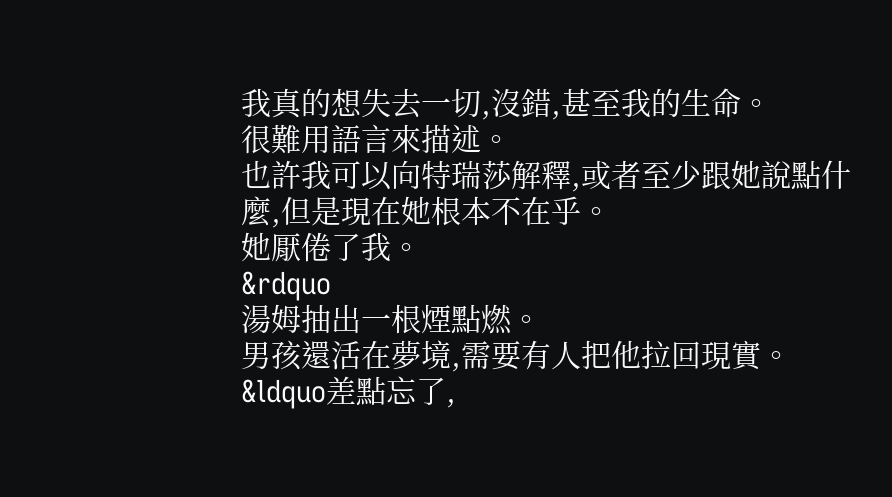我真的想失去一切,沒錯,甚至我的生命。
很難用語言來描述。
也許我可以向特瑞莎解釋,或者至少跟她說點什麼,但是現在她根本不在乎。
她厭倦了我。
&rdquo
湯姆抽出一根煙點燃。
男孩還活在夢境,需要有人把他拉回現實。
&ldquo差點忘了,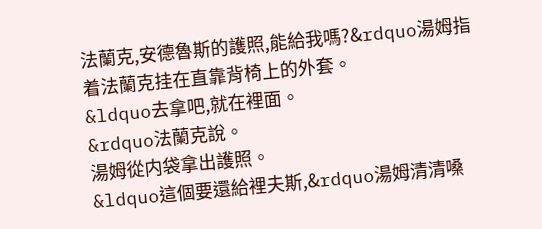法蘭克,安德魯斯的護照,能給我嗎?&rdquo湯姆指着法蘭克挂在直靠背椅上的外套。
&ldquo去拿吧,就在裡面。
&rdquo法蘭克說。
湯姆從内袋拿出護照。
&ldquo這個要還給裡夫斯,&rdquo湯姆清清嗓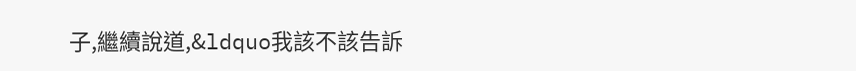子,繼續說道,&ldquo我該不該告訴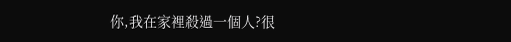你,我在家裡殺過一個人?很